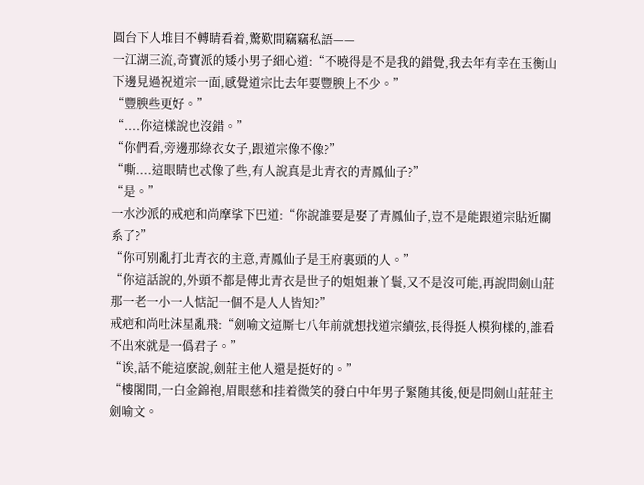圓台下人堆目不轉睛看着,驚歎間竊竊私語——
一江湖三流,奇寶派的矮小男子細心道:“不曉得是不是我的錯覺,我去年有幸在玉衡山下邊見過祝道宗一面,感覺道宗比去年要豐腴上不少。”
“豐腴些更好。”
“....你這樣說也沒錯。”
“你們看,旁邊那綠衣女子,跟道宗像不像?”
“嘶....這眼睛也忒像了些,有人說真是北青衣的青鳳仙子?”
“是。”
一水沙派的戒疤和尚摩挲下巴道:“你說誰要是娶了青鳳仙子,豈不是能跟道宗貼近關系了?”
“你可别亂打北青衣的主意,青鳳仙子是王府裏頭的人。”
“你這話說的,外頭不都是傳北青衣是世子的姐姐兼丫鬟,又不是沒可能,再說問劍山莊那一老一小一人惦記一個不是人人皆知?”
戒疤和尚吐沫星亂飛:“劍喻文這厮七八年前就想找道宗續弦,長得挺人模狗樣的,誰看不出來就是一僞君子。”
“诶,話不能這麽說,劍莊主他人還是挺好的。”
“樓閣間,一白金錦袍,眉眼慈和挂着微笑的發白中年男子緊随其後,便是問劍山莊莊主劍喻文。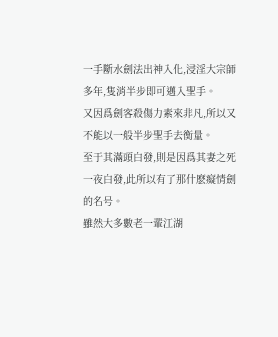一手斷水劍法出神入化,浸淫大宗師多年,隻消半步即可邁入聖手。
又因爲劍客殺傷力素來非凡,所以又不能以一般半步聖手去衡量。
至于其滿頭白發,則是因爲其妻之死一夜白發,此所以有了那什麽癡情劍的名号。
雖然大多數老一輩江湖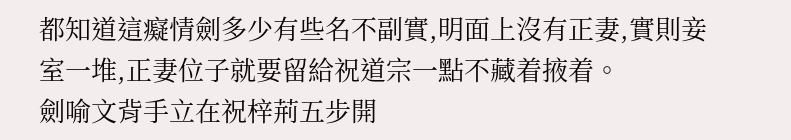都知道這癡情劍多少有些名不副實,明面上沒有正妻,實則妾室一堆,正妻位子就要留給祝道宗一點不藏着掖着。
劍喻文背手立在祝梓荊五步開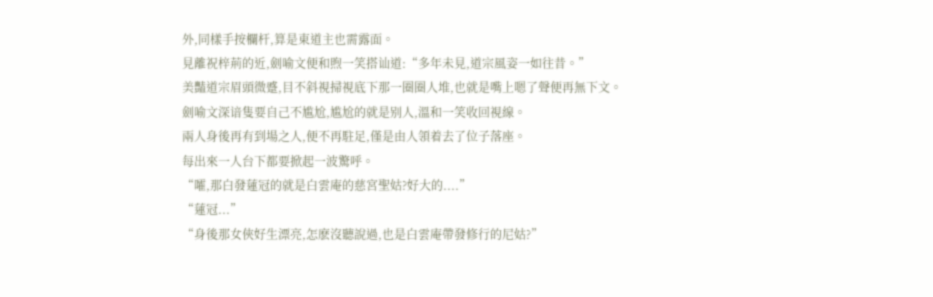外,同樣手按欄杆,算是東道主也需露面。
見離祝梓荊的近,劍喻文便和煦一笑搭讪道:“多年未見,道宗風姿一如往昔。”
美豔道宗眉頭微蹙,目不斜視掃視底下那一圈圈人堆,也就是嘴上嗯了聲便再無下文。
劍喻文深谙隻要自己不尴尬,尴尬的就是别人,溫和一笑收回視線。
兩人身後再有到場之人,便不再駐足,僅是由人領着去了位子落座。
每出來一人台下都要掀起一波驚呼。
“嚯,那白發蓮冠的就是白雲庵的慈宮聖姑?好大的....”
“蓮冠...”
“身後那女俠好生漂亮,怎麽沒聽說過,也是白雲庵帶發修行的尼姑?”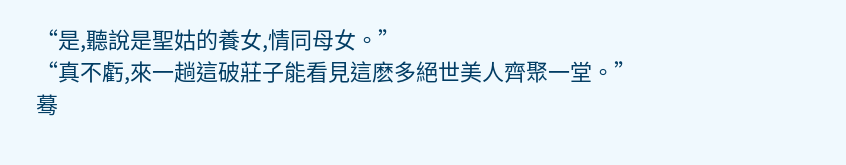“是,聽說是聖姑的養女,情同母女。”
“真不虧,來一趟這破莊子能看見這麽多絕世美人齊聚一堂。”
蓦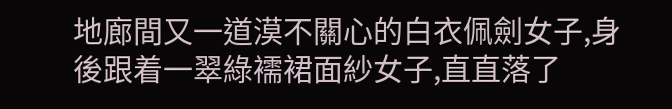地廊間又一道漠不關心的白衣佩劍女子,身後跟着一翠綠襦裙面紗女子,直直落了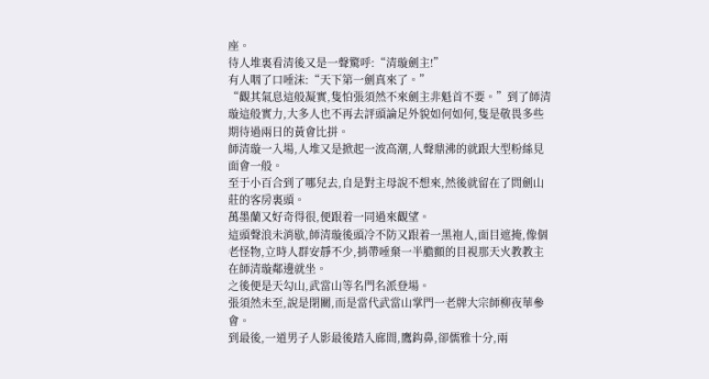座。
待人堆裏看清後又是一聲驚呼:“清璇劍主!”
有人咽了口唾沫:“天下第一劍真來了。”
“觀其氣息這般凝實,隻怕張須然不來劍主非魁首不要。”到了師清璇這般實力,大多人也不再去評頭論足外貌如何如何,隻是敬畏多些期待過兩日的黃會比拼。
師清璇一入場,人堆又是掀起一波高潮,人聲鼎沸的就跟大型粉絲見面會一般。
至于小百合到了哪兒去,自是對主母說不想來,然後就留在了問劍山莊的客房裏頭。
萬墨蘭又好奇得很,便跟着一同過來觀望。
這頭聲浪未消歇,師清璇後頭冷不防又跟着一黑袍人,面目遮掩,像個老怪物,立時人群安靜不少,捎帶唾棄一半膽顫的目視那天火教教主在師清璇鄰邊就坐。
之後便是天勾山,武當山等名門名派登場。
張須然未至,說是閉關,而是當代武當山掌門一老牌大宗師柳夜華參會。
到最後,一道男子人影最後踏入廊間,鷹鈎鼻,卻儒雅十分,兩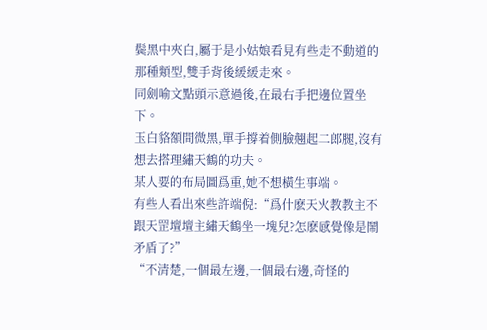鬓黑中夾白,屬于是小姑娘看見有些走不動道的那種類型,雙手背後緩緩走來。
同劍喻文點頭示意過後,在最右手把邊位置坐下。
玉白貉額間微黑,單手撐着側臉翹起二郎腿,沒有想去搭理繡天鶴的功夫。
某人要的布局圖爲重,她不想橫生事端。
有些人看出來些許端倪:“爲什麽天火教教主不跟天罡壇壇主繡天鶴坐一塊兒?怎麽感覺像是鬧矛盾了?”
“不清楚,一個最左邊,一個最右邊,奇怪的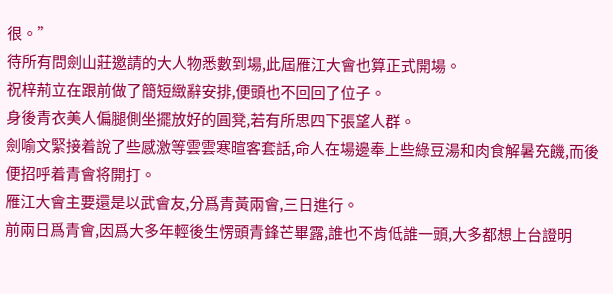很。”
待所有問劍山莊邀請的大人物悉數到場,此屆雁江大會也算正式開場。
祝梓荊立在跟前做了簡短緻辭安排,便頭也不回回了位子。
身後青衣美人偏腿側坐擺放好的圓凳,若有所思四下張望人群。
劍喻文緊接着說了些感激等雲雲寒暄客套話,命人在場邊奉上些綠豆湯和肉食解暑充饑,而後便招呼着青會将開打。
雁江大會主要還是以武會友,分爲青黃兩會,三日進行。
前兩日爲青會,因爲大多年輕後生愣頭青鋒芒畢露,誰也不肯低誰一頭,大多都想上台證明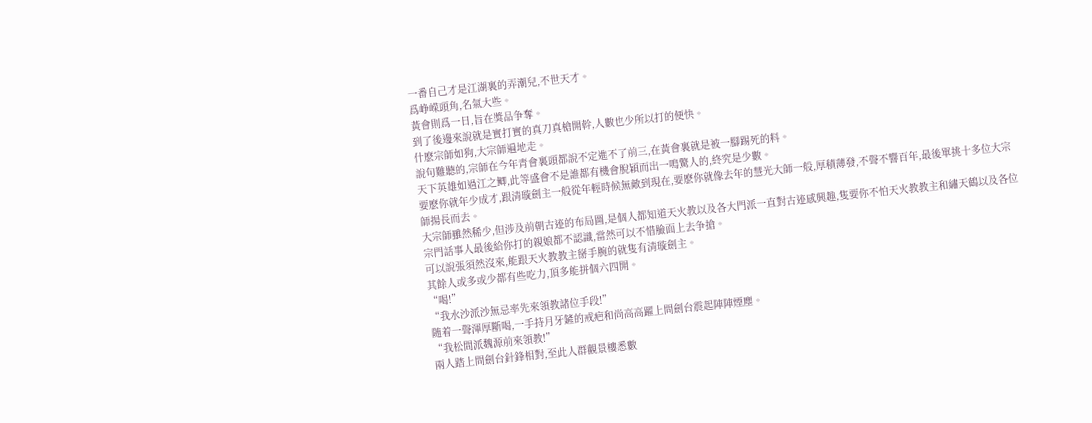一番自己才是江湖裏的弄潮兒,不世天才。
爲峥嵘頭角,名氣大些。
黃會則爲一日,旨在獎品争奪。
到了後邊來說就是實打實的真刀真槍開幹,人數也少所以打的便快。
什麽宗師如狗,大宗師遍地走。
說句難聽的,宗師在今年青會裏頭都說不定進不了前三,在黃會裏就是被一腳踢死的料。
天下英雄如過江之鲫,此等盛會不是誰都有機會脫穎而出一鳴驚人的,終究是少數。
要麽你就年少成才,跟清璇劍主一般從年輕時候無敵到現在,要麽你就像去年的慧光大師一般,厚積薄發,不聲不響百年,最後單挑十多位大宗師揚長而去。
大宗師雖然稀少,但涉及前朝古迹的布局圖,是個人都知道天火教以及各大門派一直對古迹感興趣,隻要你不怕天火教教主和繡天鶴以及各位宗門話事人最後給你打的親娘都不認識,當然可以不惜臉面上去争搶。
可以說張須然沒來,能跟天火教教主掰手腕的就隻有清璇劍主。
其餘人或多或少都有些吃力,頂多能拼個六四開。
“喝!”
“我水沙派沙無忌率先來領教諸位手段!”
随着一聲渾厚斷喝,一手持月牙鏟的戒疤和尚高高躍上問劍台震起陣陣煙塵。
“我松間派魏源前來領教!”
兩人踏上問劍台針鋒相對,至此人群觀景樓悉數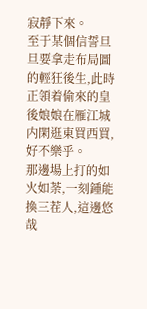寂靜下來。
至于某個信誓旦旦要拿走布局圖的輕狂後生,此時正領着偷來的皇後娘娘在雁江城内閑逛東買西買,好不樂乎。
那邊場上打的如火如荼,一刻鍾能換三茬人,這邊悠哉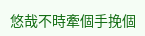悠哉不時牽個手挽個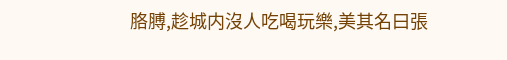胳膊,趁城内沒人吃喝玩樂,美其名曰張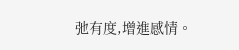弛有度,增進感情。